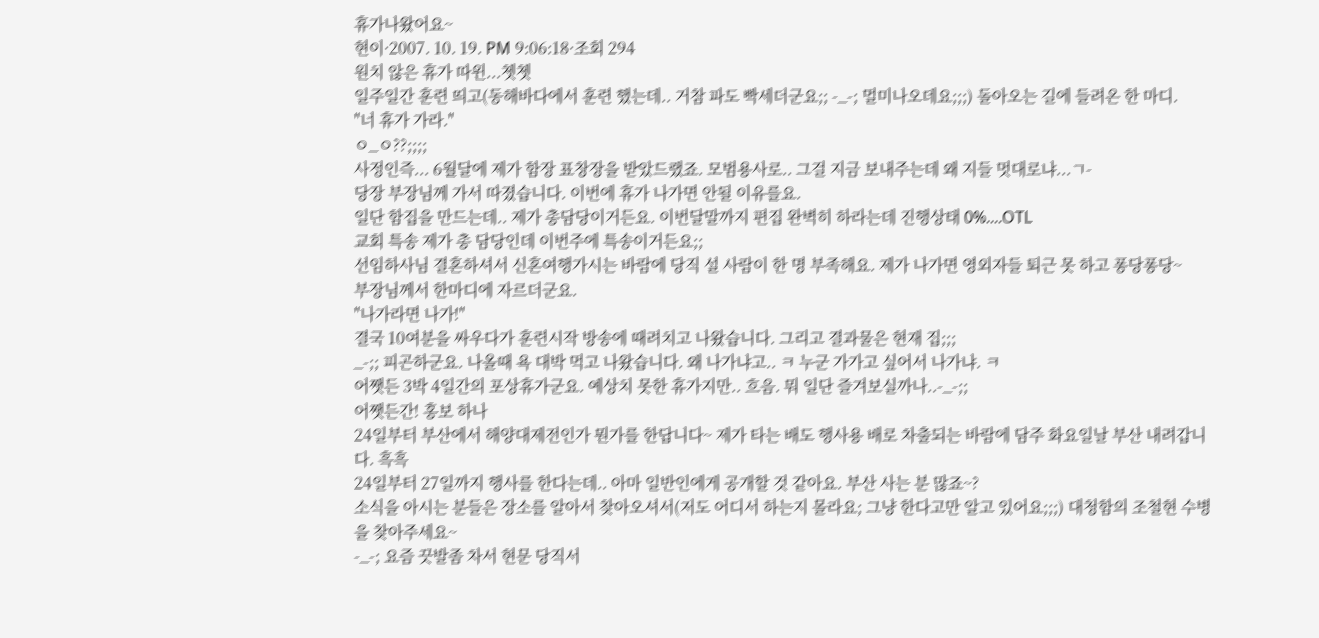휴가나왔어요~
현이·2007. 10. 19. PM 9:06:18·조회 294
원치 않은 휴가 따윈...쳇쳇
일주일간 훈련 띄고(동해바다에서 훈련 했는데.. 거참 파도 빡세더군요;; -_-; 멀미나오데요;;;) 돌아오는 길에 들려온 한 마디.
"너 휴가 가라."
ㅇ_ㅇ??;;;;
사정인즉... 6월달에 제가 함장 표창장을 받았드랬죠. 모범용사로.. 그걸 지금 보내주는데 왜 지들 멋대로냐...ㄱ-
당장 부장님께 가서 따졌습니다. 이번에 휴가 나가면 안될 이유를요.
일단 함집을 만드는데.. 제가 총담당이거든요. 이번달말까지 편집 완벽히 하라는데 진행상태 0%....OTL
교회 특송 제가 총 담당인데 이번주에 특송이거든요;;
선임하사님 결혼하셔서 신혼여행가시는 바람에 당직 설 사람이 한 명 부족해요. 제가 나가면 영외자들 퇴근 못 하고 퐁당퐁당~
부장님께서 한마디에 자르더군요.
"나가라면 나가!"
결국 10여분을 싸우다가 훈련시작 방송에 때려치고 나왔습니다. 그리고 결과물은 현재 집;;;
_-;; 피곤하군요. 나올때 욕 대박 먹고 나왔습니다. 왜 나가냐고.. ㅋ 누군 가가고 싶어서 나가냐. ㅋ
어쨋든 3박 4일간의 포상휴가군요. 예상치 못한 휴가지만.. 흐음. 뭐 일단 즐겨보실까나..-_-;;
어쨋든간! 홍보 하나
24일부터 부산에서 해양대제전인가 뭔가를 한답니다~ 제가 타는 배도 행사용 배로 차출되는 바람에 담주 화요일날 부산 내려갑니다. 흑흑
24일부터 27일까지 행사를 한다는데.. 아마 일반인에게 공개할 것 같아요. 부산 사는 분 많죠~?
소식을 아시는 분들은 장소를 알아서 찾아오셔서(저도 어디서 하는지 몰라요; 그냥 한다고만 알고 있어요;;;) 대청함의 조철현 수병을 찾아주세요~
-_-; 요즘 끗발좀 차서 현문 당직서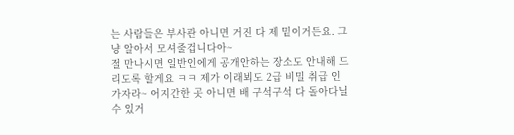는 사람들은 부사관 아니면 거진 다 제 밑이거든요. 그냥 알아서 모셔줄겁니다아~
절 만나시면 일반인에게 공개안하는 장소도 안내해 드리도록 할게요 ㅋㅋ 제가 이래뵈도 2급 비밀 취급 인가자라~ 어지간한 곳 아니면 배 구석구석 다 돌아다닐 수 있거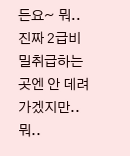든요~ 뭐.. 진짜 2급비밀취급하는 곳엔 안 데려가겠지만.. 뭐..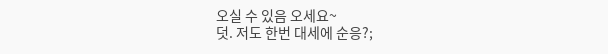오실 수 있음 오세요~
덧. 저도 한번 대세에 순응?;